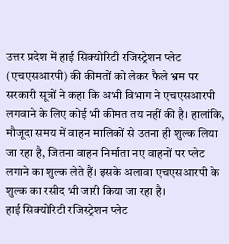उत्तर प्रदेश में हाई सिक्योरिटी रजिस्ट्रेशन प्लेट (एचएसआरपी) की कीमतों को लेकर फैले भ्रम पर सरकारी सूत्रों ने कहा कि अभी विभाग ने एचएसआरपी लगवाने के लिए कोई भी कीमत तय नहीं की है। हालांकि, मौजूदा समय में वाहन मालिकों से उतना ही शुल्क लिया जा रहा है, जितना वाहन निर्माता नए वाहनों पर प्लेट लगाने का शुल्क लेते हैं। इसके अलावा एचएसआरपी के शुल्क का रसीद भी जारी किया जा रहा है।
हाई सिक्योरिटी रजिस्ट्रेशन प्लेट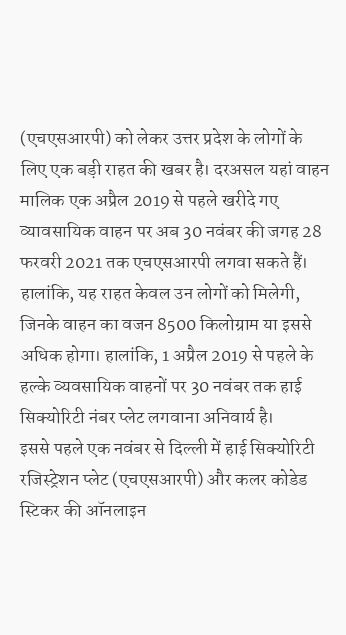(एचएसआरपी) को लेकर उत्तर प्रदेश के लोगों के लिए एक बड़ी राहत की खबर है। दरअसल यहां वाहन मालिक एक अप्रैल 2019 से पहले खरीदे गए व्यावसायिक वाहन पर अब 30 नवंबर की जगह 28 फरवरी 2021 तक एचएसआरपी लगवा सकते हैं। हालांकि, यह राहत केवल उन लोगों को मिलेगी, जिनके वाहन का वजन 8500 किलोग्राम या इससे अधिक होगा। हालांकि, 1 अप्रैल 2019 से पहले के हल्के व्यवसायिक वाहनों पर 30 नवंबर तक हाई सिक्योरिटी नंबर प्लेट लगवाना अनिवार्य है।
इससे पहले एक नवंबर से दिल्ली में हाई सिक्योरिटी रजिस्ट्रेशन प्लेट (एचएसआरपी) और कलर कोडेड स्टिकर की ऑनलाइन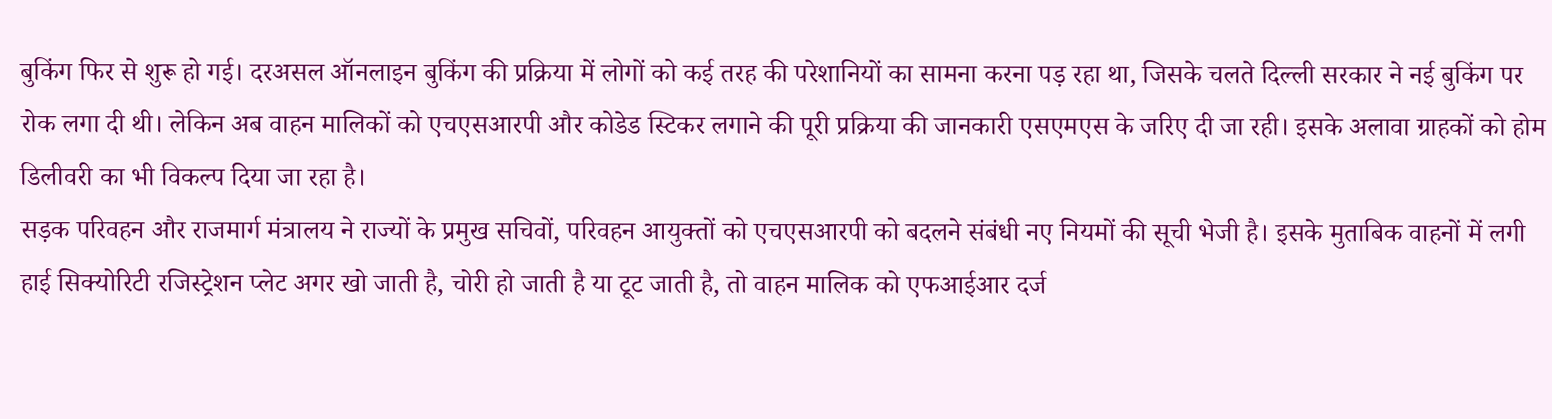बुकिंग फिर से शुरू हो गई। दरअसल ऑनलाइन बुकिंग की प्रक्रिया में लोगों को कई तरह की परेशानियों का सामना करना पड़ रहा था, जिसके चलते दिल्ली सरकार ने नई बुकिंग पर रोक लगा दी थी। लेकिन अब वाहन मालिकों को एचएसआरपी और कोडेड स्टिकर लगाने की पूरी प्रक्रिया की जानकारी एसएमएस के जरिए दी जा रही। इसके अलावा ग्राहकों को होम डिलीवरी का भी विकल्प दिया जा रहा है।
सड़क परिवहन और राजमार्ग मंत्रालय ने राज्यों के प्रमुख सचिवों, परिवहन आयुक्तों को एचएसआरपी को बदलने संबंधी नए नियमों की सूची भेजी है। इसके मुताबिक वाहनों में लगी हाई सिक्योरिटी रजिस्ट्रेशन प्लेट अगर खो जाती है, चोरी हो जाती है या टूट जाती है, तो वाहन मालिक को एफआईआर दर्ज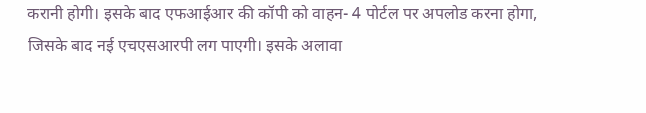करानी होगी। इसके बाद एफआईआर की कॉपी को वाहन- 4 पोर्टल पर अपलोड करना होगा, जिसके बाद नई एचएसआरपी लग पाएगी। इसके अलावा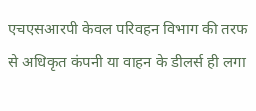एचएसआरपी केवल परिवहन विभाग की तरफ से अधिकृत कंपनी या वाहन के डीलर्स ही लगा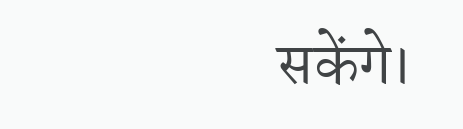सकेंगे।